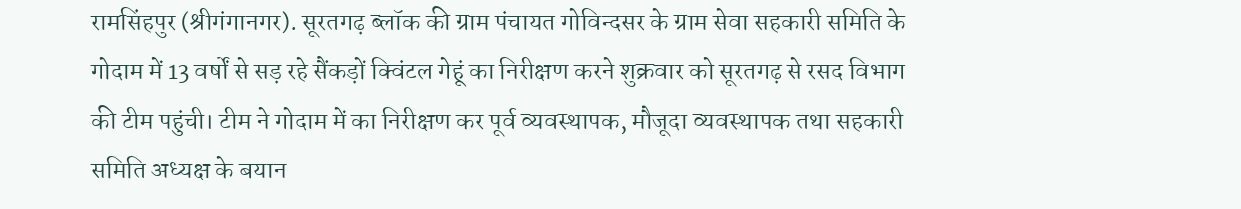रामसिंहपुर (श्रीगंगानगर). सूरतगढ़ ब्लॉक की ग्राम पंचायत गोविन्दसर के ग्राम सेवा सहकारी समिति के गोदाम में 13 वर्षों से सड़ रहे सैंकड़ों क्विंटल गेहूं का निरीक्षण करने शुक्रवार को सूरतगढ़ से रसद विभाग की टीम पहुंची। टीम ने गोदाम में का निरीक्षण कर पूर्व व्यवस्थापक, मौजूदा व्यवस्थापक तथा सहकारी समिति अध्यक्ष के बयान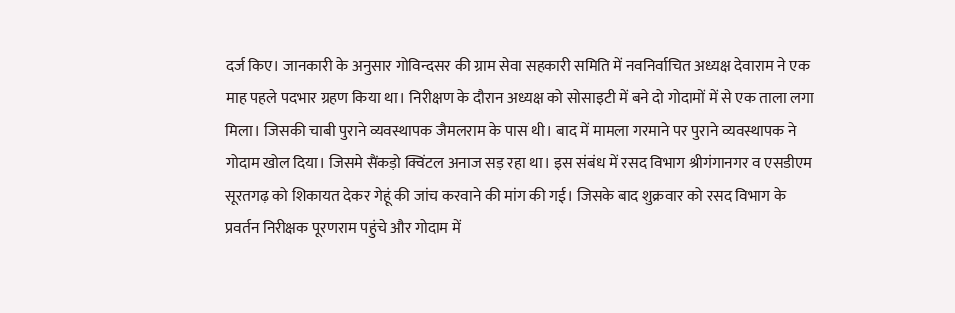दर्ज किए। जानकारी के अनुसार गोविन्दसर की ग्राम सेवा सहकारी समिति में नवनिर्वाचित अध्यक्ष देवाराम ने एक माह पहले पदभार ग्रहण किया था। निरीक्षण के दौरान अध्यक्ष को सोसाइटी में बने दो गोदामों में से एक ताला लगा मिला। जिसकी चाबी पुराने व्यवस्थापक जैमलराम के पास थी। बाद में मामला गरमाने पर पुराने व्यवस्थापक ने गोदाम खोल दिया। जिसमे सैंकड़ो क्विंटल अनाज सड़ रहा था। इस संबंध में रसद विभाग श्रीगंगानगर व एसडीएम सूरतगढ़ को शिकायत देकर गेहूं की जांच करवाने की मांग की गई। जिसके बाद शुक्रवार को रसद विभाग के प्रवर्तन निरीक्षक पूरणराम पहुंचे और गोदाम में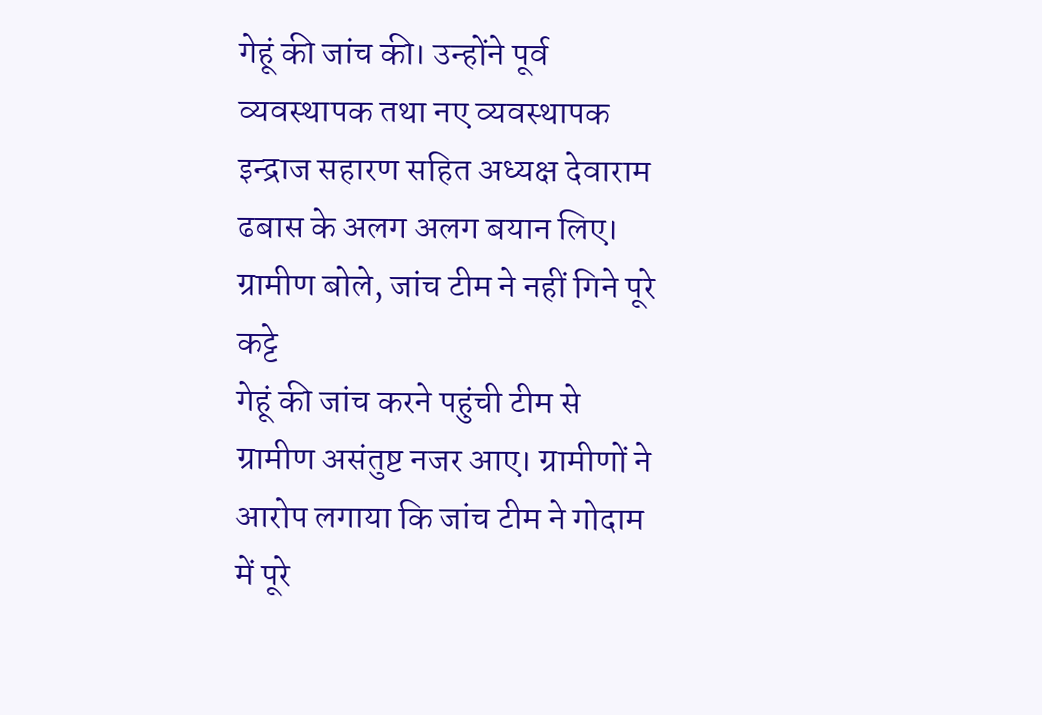गेहूं की जांच की। उन्होंने पूर्व व्यवस्थापक तथा नए व्यवस्थापक इन्द्राज सहारण सहित अध्यक्ष देवाराम ढबास के अलग अलग बयान लिए।
ग्रामीण बोले, जांच टीम ने नहीं गिने पूरे कट्टे
गेहूं की जांच करने पहुंची टीम से ग्रामीण असंतुष्ट नजर आए। ग्रामीणों ने आरोप लगाया कि जांच टीम ने गोदाम में पूरे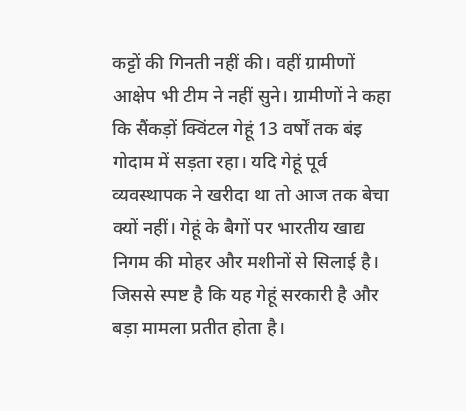कट्टों की गिनती नहीं की। वहीं ग्रामीणों आक्षेप भी टीम ने नहीं सुने। ग्रामीणों ने कहा कि सैंकड़ों क्विंटल गेहूं 13 वर्षों तक बंइ गोदाम में सड़ता रहा। यदि गेहूं पूर्व व्यवस्थापक ने खरीदा था तो आज तक बेचा क्यों नहीं। गेहूं के बैगों पर भारतीय खाद्य निगम की मोहर और मशीनों से सिलाई है। जिससे स्पष्ट है कि यह गेहूं सरकारी है और बड़ा मामला प्रतीत होता है।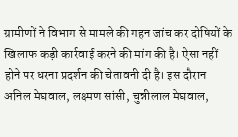ग्रामीणों ने विभाग से मामले की गहन जांच कर दोषियों के खिलाफ कड़ी कार्रवाई करने की मांग की है। ऐसा नहीं होने पर धरना प्रदर्शन की चेतावनी दी है। इस दौरान अनिल मेघवाल, लक्ष्मण सांसी, चुन्नीलाल मेघवाल,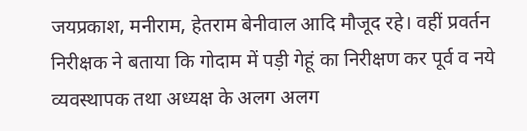जयप्रकाश, मनीराम, हेतराम बेनीवाल आदि मौजूद रहे। वहीं प्रवर्तन निरीक्षक ने बताया कि गोदाम में पड़ी गेहूं का निरीक्षण कर पूर्व व नये व्यवस्थापक तथा अध्यक्ष के अलग अलग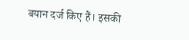बयान दर्ज किए हैं। इसकी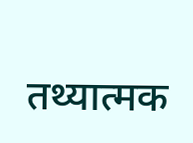तथ्यात्मक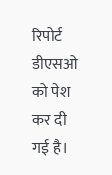रिपोर्ट डीएसओ को पेश कर दी गई है।